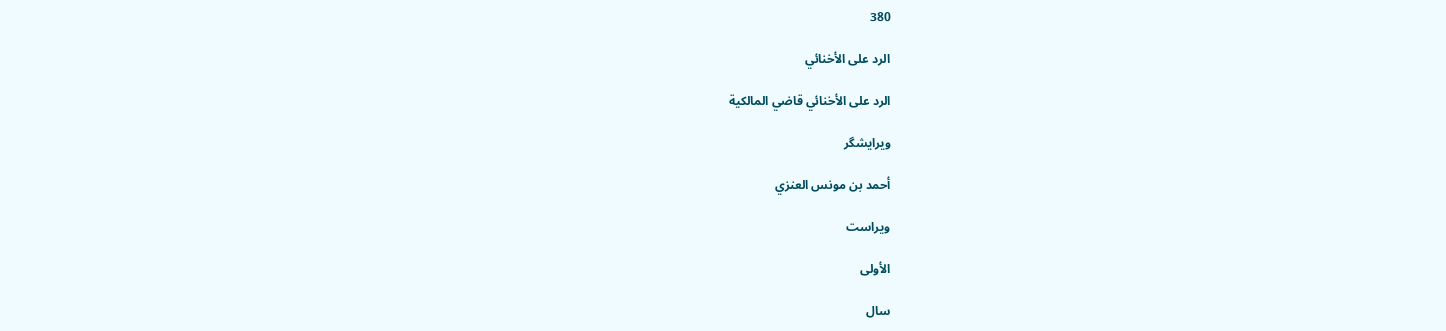380

الرد على الأخنائي

الرد على الأخنائي قاضي المالكية

ویرایشگر

أحمد بن مونس العنزي

ویراست

الأولى

سال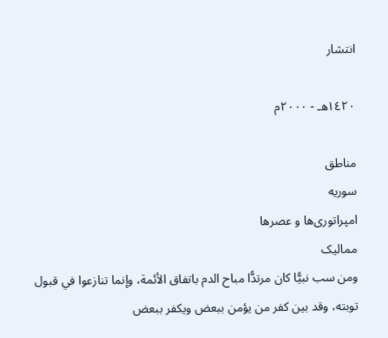انتشار

١٤٢٠هـ - ٢٠٠٠م

مناطق
سوریه
امپراتوری‌ها و عصرها
ممالیک
ومن سب نبيًّا كان مرتدًّا مباح الدم باتفاق الأئمة، وإنما تنازعوا في قبول توبته، وقد بين كفر من يؤمن ببعض ويكفر ببعض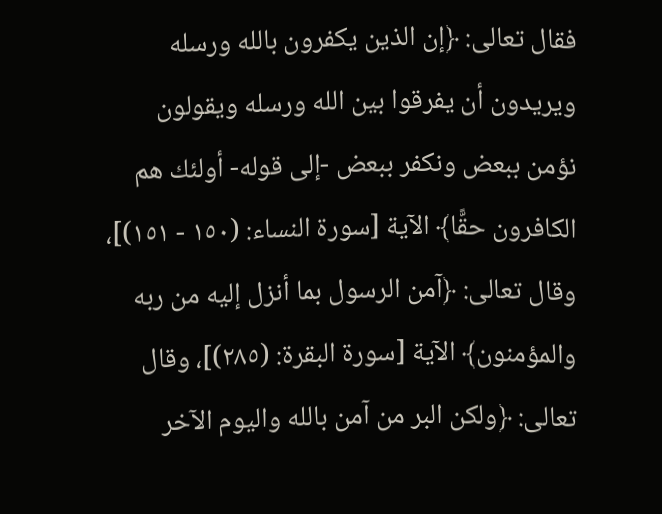فقال تعالى: ﴿إن الذين يكفرون بالله ورسله ويريدون أن يفرقوا بين الله ورسله ويقولون نؤمن ببعض ونكفر ببعض -إلى قوله- أولئك هم الكافرون حقًّا﴾ الآية [سورة النساء: (١٥٠ - ١٥١)]، وقال تعالى: ﴿آمن الرسول بما أنزل إليه من ربه والمؤمنون﴾ الآية [سورة البقرة: (٢٨٥)]، وقال تعالى: ﴿ولكن البر من آمن بالله واليوم الآخر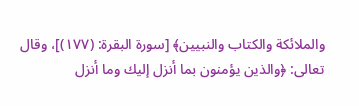والملائكة والكتاب والنبيين﴾ [سورة البقرة: (١٧٧)]، وقال تعالى: ﴿والذين يؤمنون بما أنزل إليك وما أنزل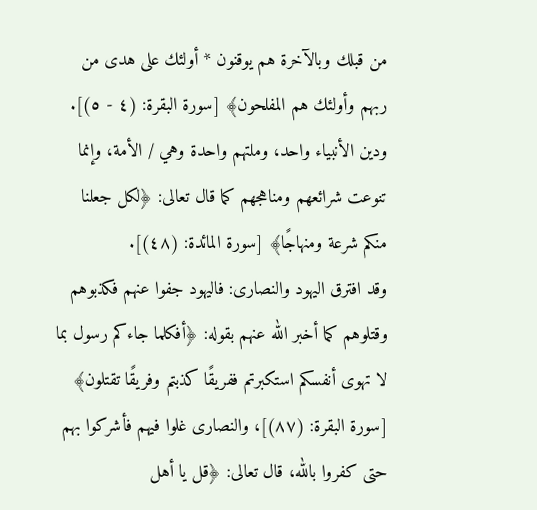من قبلك وبالآخرة هم يوقنون * أولئك على هدى من ربهم وأولئك هم المفلحون﴾ [سورة البقرة: (٤ - ٥)].
ودين الأنبياء واحد، وملتهم واحدة وهي / الأمة، وإنما تنوعت شرائعهم ومناهجهم كما قال تعالى: ﴿لكل جعلنا منكم شرعة ومنهاجًا﴾ [سورة المائدة: (٤٨)].
وقد افترق اليهود والنصارى: فاليهود جفوا عنهم فكذبوهم وقتلوهم كما أخبر الله عنهم بقوله: ﴿أفكلما جاءكم رسول بما لا تهوى أنفسكم استكبرتم ففريقًا كذبتم وفريقًا تقتلون﴾ [سورة البقرة: (٨٧)]، والنصارى غلوا فيهم فأشركوا بهم حتى كفروا بالله، قال تعالى: ﴿قل يا أهل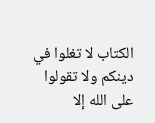الكتاب لا تغلوا في دينكم ولا تقولوا على الله إلا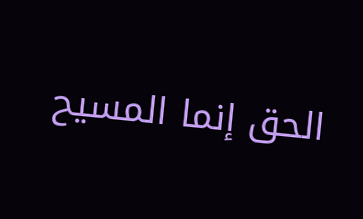الحق إنما المسيح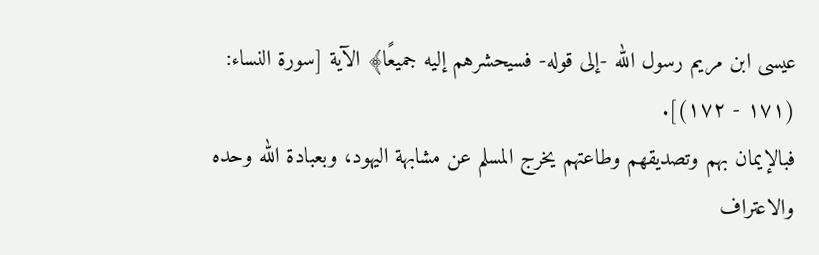عيسى ابن مريم رسول الله -إلى قوله- فسيحشرهم إليه جميعًا﴾ الآية [سورة النساء: (١٧١ - ١٧٢)].
فبالإيمان بهم وتصديقهم وطاعتهم يخرج المسلم عن مشابهة اليهود، وبعبادة الله وحده والاعتراف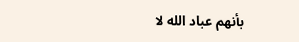بأنهم عباد الله لا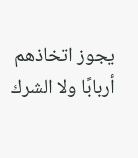يجوز اتخاذهم أربابًا ولا الشرك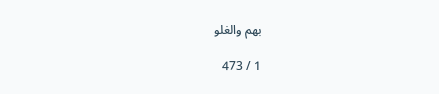بهم والغلو

1 / 473